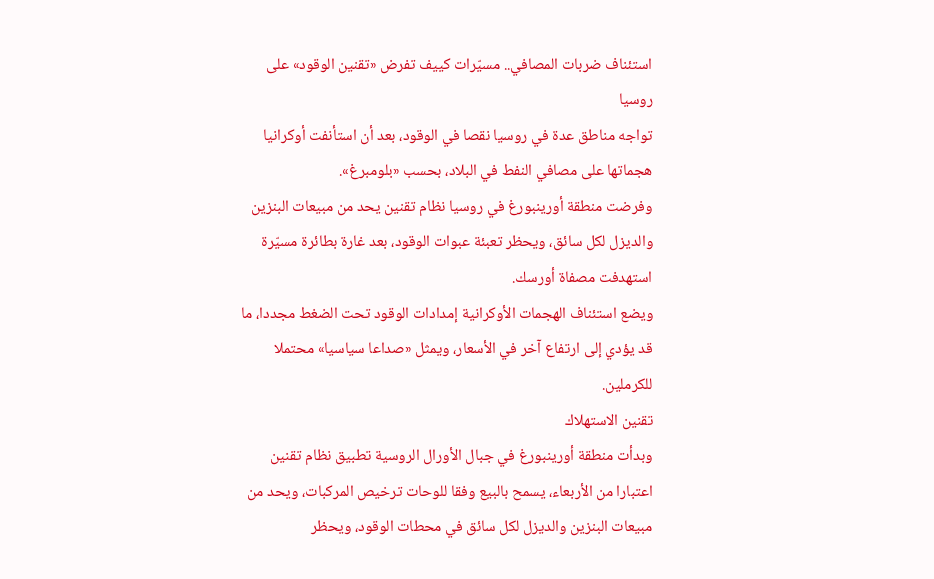استئناف ضربات المصافي.. مسيّرات كييف تفرض «تقنين الوقود» على روسيا
تواجه مناطق عدة في روسيا نقصا في الوقود، بعد أن استأنفت أوكرانيا هجماتها على مصافي النفط في البلاد، بحسب «بلومبرغ».
وفرضت منطقة أورينبورغ في روسيا نظام تقنين يحد من مبيعات البنزين والديزل لكل سائق، ويحظر تعبئة عبوات الوقود، بعد غارة بطائرة مسيّرة استهدفت مصفاة أورسك.
ويضع استئناف الهجمات الأوكرانية إمدادات الوقود تحت الضغط مجددا، ما قد يؤدي إلى ارتفاع آخر في الأسعار، ويمثل «صداعا سياسيا» محتملا للكرملين.
تقنين الاستهلاك
وبدأت منطقة أورينبورغ في جبال الأورال الروسية تطبيق نظام تقنين اعتبارا من الأربعاء، يسمح بالبيع وفقا للوحات ترخيص المركبات، ويحد من مبيعات البنزين والديزل لكل سائق في محطات الوقود، ويحظر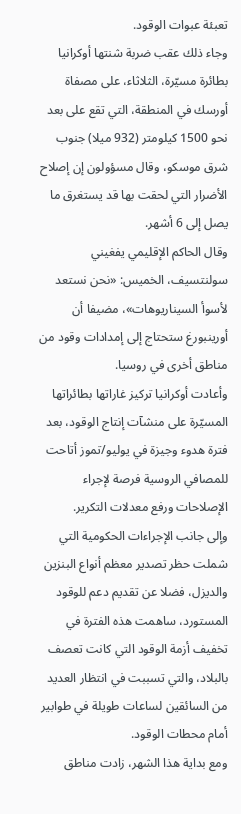تعبئة عبوات الوقود.
وجاء ذلك عقب ضربة شنتها أوكرانيا بطائرة مسيّرة، الثلاثاء، على مصفاة أورسك في المنطقة، التي تقع على بعد نحو 1500 كيلومتر (932 ميلا) جنوب شرق موسكو، وقال مسؤولون إن إصلاح الأضرار التي لحقت بها قد يستغرق ما يصل إلى 6 أشهر.
وقال الحاكم الإقليمي يفغيني سولنتسيف، الخميس: «نحن نستعد لأسوأ السيناريوهات»، مضيفا أن أورينبورغ ستحتاج إلى إمدادات وقود من مناطق أخرى في روسيا.
وأعادت أوكرانيا تركيز غاراتها بطائراتها المسيّرة على منشآت إنتاج الوقود، بعد فترة هدوء وجيزة في يوليو/تموز أتاحت للمصافي الروسية فرصة لإجراء الإصلاحات ورفع معدلات التكرير.
وإلى جانب الإجراءات الحكومية التي شملت حظر تصدير معظم أنواع البنزين والديزل، فضلا عن تقديم دعم للوقود المستورد، ساهمت هذه الفترة في تخفيف أزمة الوقود التي كانت تعصف بالبلاد، والتي تسببت في انتظار العديد من السائقين لساعات طويلة في طوابير أمام محطات الوقود.
ومع بداية هذا الشهر، زادت مناطق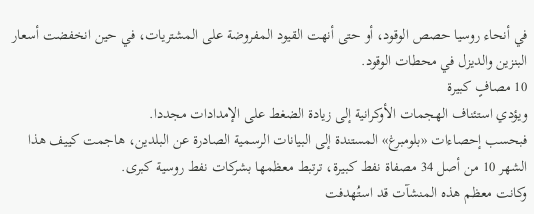في أنحاء روسيا حصص الوقود، أو حتى أنهت القيود المفروضة على المشتريات، في حين انخفضت أسعار البنزين والديزل في محطات الوقود.
10 مصافٍ كبيرة
ويؤدي استئناف الهجمات الأوكرانية إلى زيادة الضغط على الإمدادات مجددا.
فبحسب إحصاءات «بلومبرغ» المستندة إلى البيانات الرسمية الصادرة عن البلدين، هاجمت كييف هذا الشهر 10 من أصل 34 مصفاة نفط كبيرة، ترتبط معظمها بشركات نفط روسية كبرى.
وكانت معظم هذه المنشآت قد استُهدفت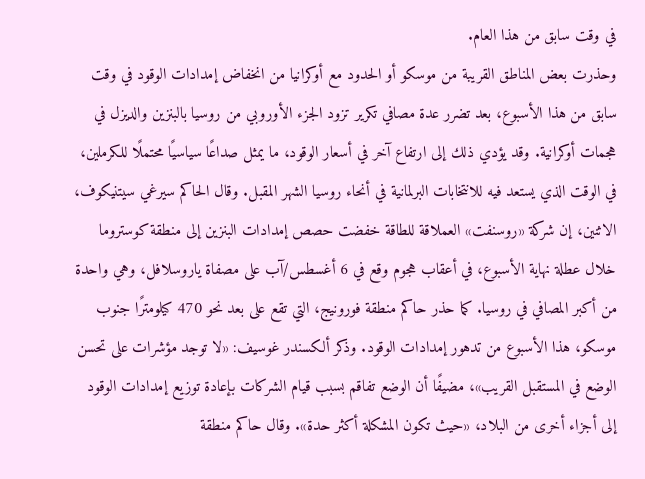في وقت سابق من هذا العام.
وحذرت بعض المناطق القريبة من موسكو أو الحدود مع أوكرانيا من انخفاض إمدادات الوقود في وقت سابق من هذا الأسبوع، بعد تضرر عدة مصافي تكرير تزود الجزء الأوروبي من روسيا بالبنزين والديزل في هجمات أوكرانية. وقد يؤدي ذلك إلى ارتفاع آخر في أسعار الوقود، ما يمثل صداعًا سياسيًا محتملًا للكرملين، في الوقت الذي يستعد فيه للانتخابات البرلمانية في أنحاء روسيا الشهر المقبل. وقال الحاكم سيرغي سيتنيكوف، الاثنين، إن شركة «روسنفت» العملاقة للطاقة خفضت حصص إمدادات البنزين إلى منطقة كوستروما خلال عطلة نهاية الأسبوع، في أعقاب هجوم وقع في 6 أغسطس/آب على مصفاة ياروسلافل، وهي واحدة من أكبر المصافي في روسيا. كما حذر حاكم منطقة فورونيج، التي تقع على بعد نحو 470 كيلومترًا جنوب موسكو، هذا الأسبوع من تدهور إمدادات الوقود. وذكر ألكسندر غوسيف: «لا توجد مؤشرات على تحسن الوضع في المستقبل القريب»، مضيفًا أن الوضع تفاقم بسبب قيام الشركات بإعادة توزيع إمدادات الوقود إلى أجزاء أخرى من البلاد، «حيث تكون المشكلة أكثر حدة». وقال حاكم منطقة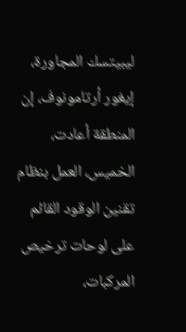ليبيتسك المجاورة، إيغور أرتامونوف، إن المنطقة أعادت، الخميس، العمل بنظام تقنين الوقود القائم على لوحات ترخيص المركبات،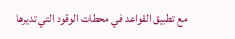مع تطبيق القواعد في محطات الوقود التي تديرها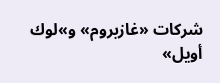شركات «غازبروم» و»لوك أويل»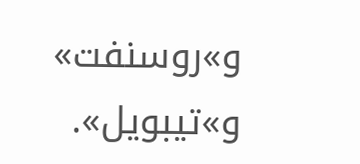و»روسنفت» و»تيبويل».